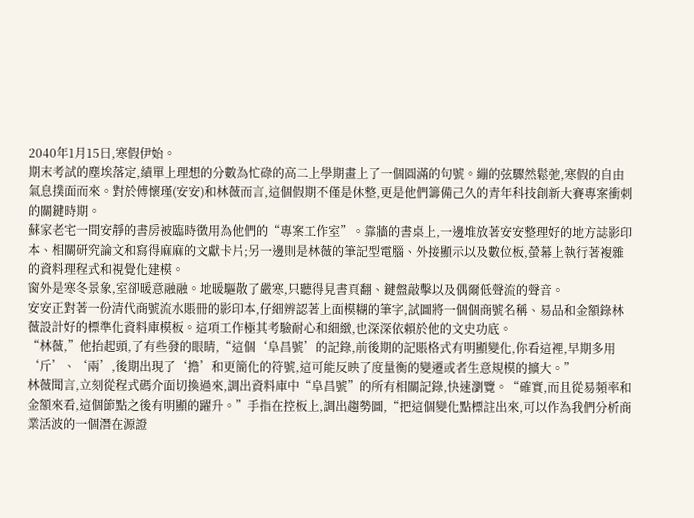2040年1月15日,寒假伊始。
期末考試的塵埃落定,績單上理想的分數為忙碌的高二上學期畫上了一個圓滿的句號。繃的弦驟然鬆弛,寒假的自由氣息撲面而來。對於傅懷瑾(安安)和林薇而言,這個假期不僅是休整,更是他們籌備己久的青年科技創新大賽專案衝刺的關鍵時期。
蘇家老宅一間安靜的書房被臨時徵用為他們的“專案工作室”。靠牆的書桌上,一邊堆放著安安整理好的地方誌影印本、相關研究論文和寫得麻麻的文獻卡片;另一邊則是林薇的筆記型電腦、外接顯示以及數位板,螢幕上執行著複雜的資料理程式和視覺化建模。
窗外是寒冬景象,室卻暖意融融。地暖驅散了嚴寒,只聽得見書頁翻、鍵盤敲擊以及偶爾低聲流的聲音。
安安正對著一份清代商號流水賬冊的影印本,仔細辨認著上面模糊的筆字,試圖將一個個商號名稱、易品和金額錄林薇設計好的標準化資料庫模板。這項工作極其考驗耐心和細緻,也深深依賴於他的文史功底。
“林薇,”他抬起頭,了有些發的眼睛,“這個‘阜昌號’的記錄,前後期的記賬格式有明顯變化,你看這裡,早期多用‘斤’、‘兩’,後期出現了‘擔’和更簡化的符號,這可能反映了度量衡的變遷或者生意規模的擴大。”
林薇聞言,立刻從程式碼介面切換過來,調出資料庫中“阜昌號”的所有相關記錄,快速瀏覽。“確實,而且從易頻率和金額來看,這個節點之後有明顯的躍升。”手指在控板上,調出趨勢圖,“把這個變化點標註出來,可以作為我們分析商業活波的一個潛在源證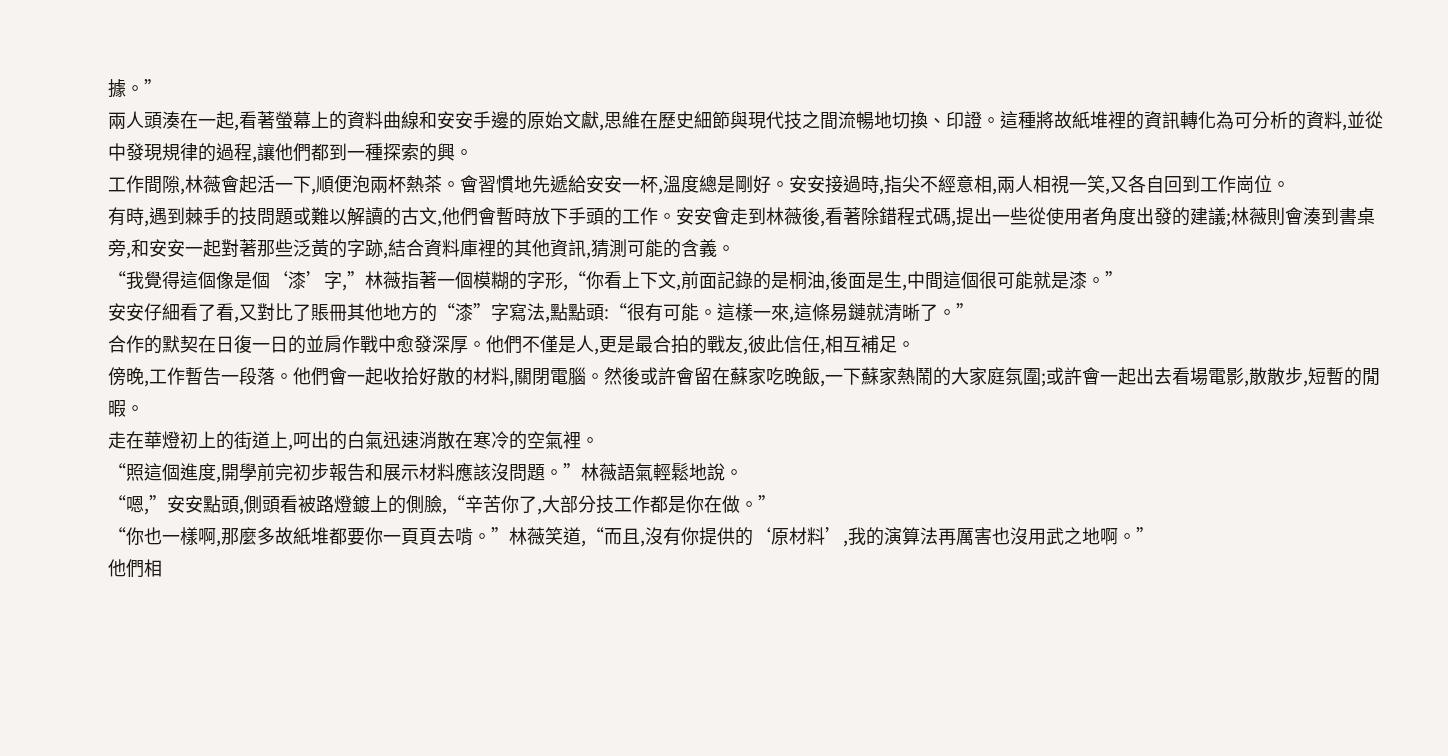據。”
兩人頭湊在一起,看著螢幕上的資料曲線和安安手邊的原始文獻,思維在歷史細節與現代技之間流暢地切換、印證。這種將故紙堆裡的資訊轉化為可分析的資料,並從中發現規律的過程,讓他們都到一種探索的興。
工作間隙,林薇會起活一下,順便泡兩杯熱茶。會習慣地先遞給安安一杯,溫度總是剛好。安安接過時,指尖不經意相,兩人相視一笑,又各自回到工作崗位。
有時,遇到棘手的技問題或難以解讀的古文,他們會暫時放下手頭的工作。安安會走到林薇後,看著除錯程式碼,提出一些從使用者角度出發的建議;林薇則會湊到書桌旁,和安安一起對著那些泛黃的字跡,結合資料庫裡的其他資訊,猜測可能的含義。
“我覺得這個像是個‘漆’字,”林薇指著一個模糊的字形,“你看上下文,前面記錄的是桐油,後面是生,中間這個很可能就是漆。”
安安仔細看了看,又對比了賬冊其他地方的“漆”字寫法,點點頭:“很有可能。這樣一來,這條易鏈就清晰了。”
合作的默契在日復一日的並肩作戰中愈發深厚。他們不僅是人,更是最合拍的戰友,彼此信任,相互補足。
傍晚,工作暫告一段落。他們會一起收拾好散的材料,關閉電腦。然後或許會留在蘇家吃晚飯,一下蘇家熱鬧的大家庭氛圍;或許會一起出去看場電影,散散步,短暫的閒暇。
走在華燈初上的街道上,呵出的白氣迅速消散在寒冷的空氣裡。
“照這個進度,開學前完初步報告和展示材料應該沒問題。”林薇語氣輕鬆地說。
“嗯,”安安點頭,側頭看被路燈鍍上的側臉,“辛苦你了,大部分技工作都是你在做。”
“你也一樣啊,那麼多故紙堆都要你一頁頁去啃。”林薇笑道,“而且,沒有你提供的‘原材料’,我的演算法再厲害也沒用武之地啊。”
他們相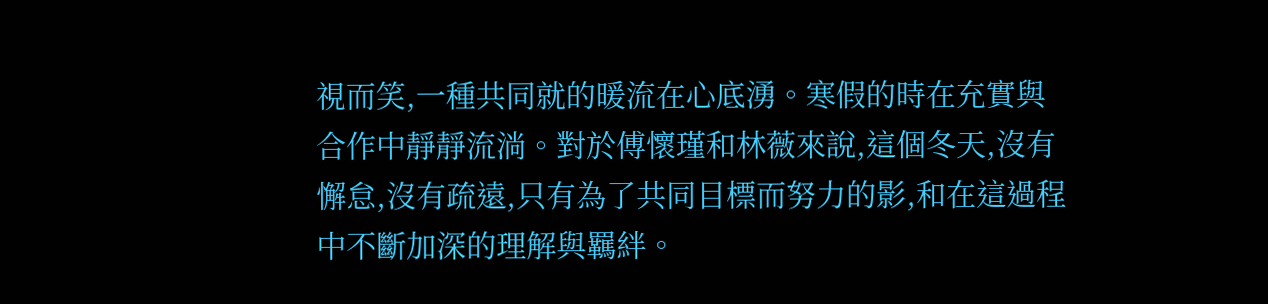視而笑,一種共同就的暖流在心底湧。寒假的時在充實與合作中靜靜流淌。對於傅懷瑾和林薇來說,這個冬天,沒有懈怠,沒有疏遠,只有為了共同目標而努力的影,和在這過程中不斷加深的理解與羈絆。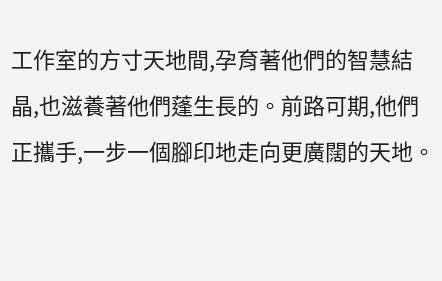工作室的方寸天地間,孕育著他們的智慧結晶,也滋養著他們蓬生長的。前路可期,他們正攜手,一步一個腳印地走向更廣闊的天地。